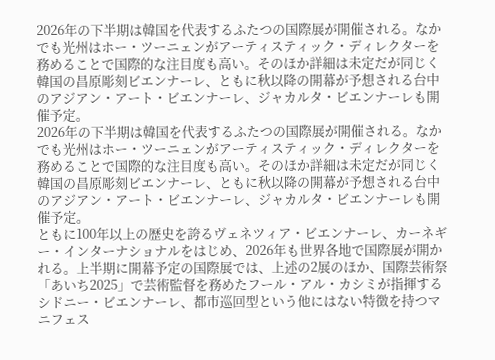2026年の下半期は韓国を代表するふたつの国際展が開催される。なかでも光州はホー・ツーニェンがアーティスティック・ディレクターを務めることで国際的な注目度も高い。そのほか詳細は未定だが同じく韓国の昌原彫刻ビエンナーレ、ともに秋以降の開幕が予想される台中のアジアン・アート・ビエンナーレ、ジャカルタ・ビエンナーレも開催予定。
2026年の下半期は韓国を代表するふたつの国際展が開催される。なかでも光州はホー・ツーニェンがアーティスティック・ディレクターを務めることで国際的な注目度も高い。そのほか詳細は未定だが同じく韓国の昌原彫刻ビエンナーレ、ともに秋以降の開幕が予想される台中のアジアン・アート・ビエンナーレ、ジャカルタ・ビエンナーレも開催予定。
ともに100年以上の歴史を誇るヴェネツィア・ビエンナーレ、カーネギー・インターナショナルをはじめ、2026年も世界各地で国際展が開かれる。上半期に開幕予定の国際展では、上述の2展のほか、国際芸術祭「あいち2025」で芸術監督を務めたフール・アル・カシミが指揮するシドニー・ビエンナーレ、都市巡回型という他にはない特徴を持つマニフェス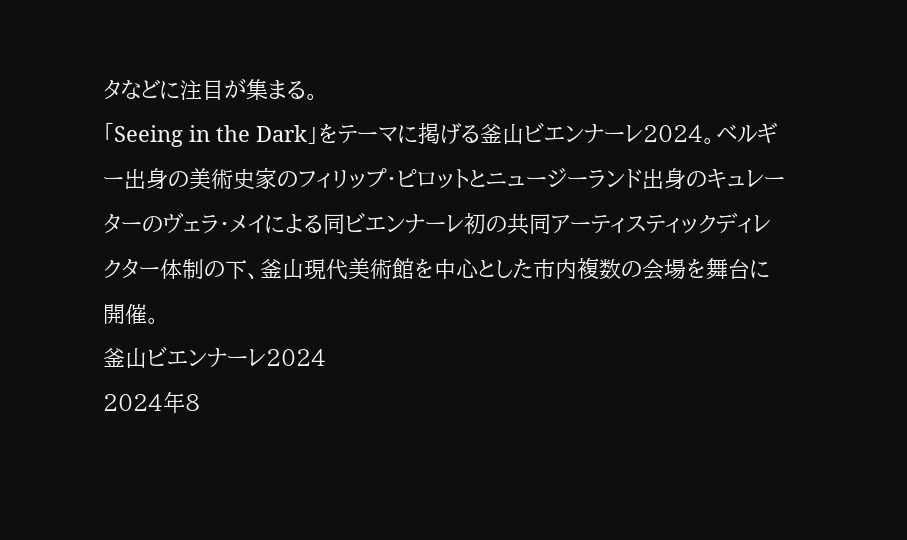タなどに注目が集まる。
「Seeing in the Dark」をテーマに掲げる釜山ビエンナーレ2024。ベルギー出身の美術史家のフィリップ・ピロットとニュージーランド出身のキュレーターのヴェラ・メイによる同ビエンナーレ初の共同アーティスティックディレクター体制の下、釜山現代美術館を中心とした市内複数の会場を舞台に開催。
釜山ビエンナーレ2024
2024年8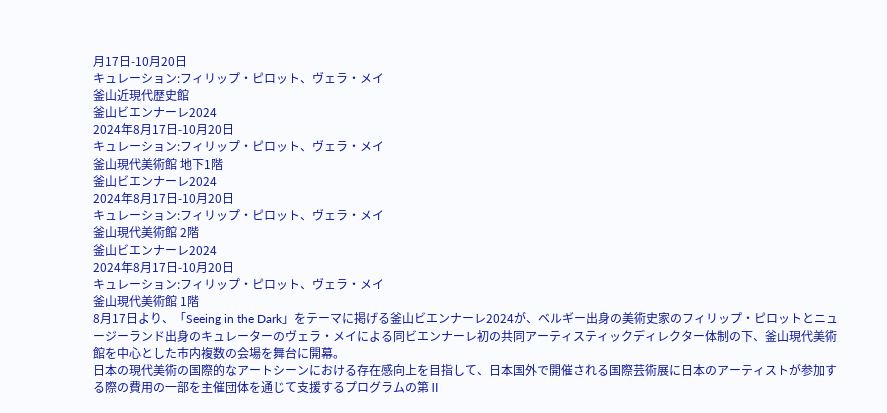月17日-10月20日
キュレーション:フィリップ・ピロット、ヴェラ・メイ
釜山近現代歴史館
釜山ビエンナーレ2024
2024年8月17日-10月20日
キュレーション:フィリップ・ピロット、ヴェラ・メイ
釜山現代美術館 地下1階
釜山ビエンナーレ2024
2024年8月17日-10月20日
キュレーション:フィリップ・ピロット、ヴェラ・メイ
釜山現代美術館 2階
釜山ビエンナーレ2024
2024年8月17日-10月20日
キュレーション:フィリップ・ピロット、ヴェラ・メイ
釜山現代美術館 1階
8月17日より、「Seeing in the Dark」をテーマに掲げる釜山ビエンナーレ2024が、ベルギー出身の美術史家のフィリップ・ピロットとニュージーランド出身のキュレーターのヴェラ・メイによる同ビエンナーレ初の共同アーティスティックディレクター体制の下、釜山現代美術館を中心とした市内複数の会場を舞台に開幕。
日本の現代美術の国際的なアートシーンにおける存在感向上を目指して、日本国外で開催される国際芸術展に日本のアーティストが参加する際の費用の一部を主催団体を通じて支援するプログラムの第Ⅱ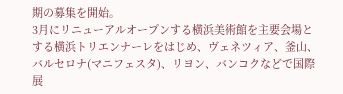期の募集を開始。
3月にリニューアルオープンする横浜美術館を主要会場とする横浜トリエンナーレをはじめ、ヴェネツィア、釜山、バルセロナ(マニフェスタ)、リヨン、バンコクなどで国際展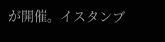が開催。イスタンブ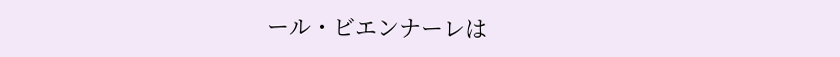ール・ビエンナーレは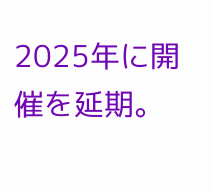2025年に開催を延期。